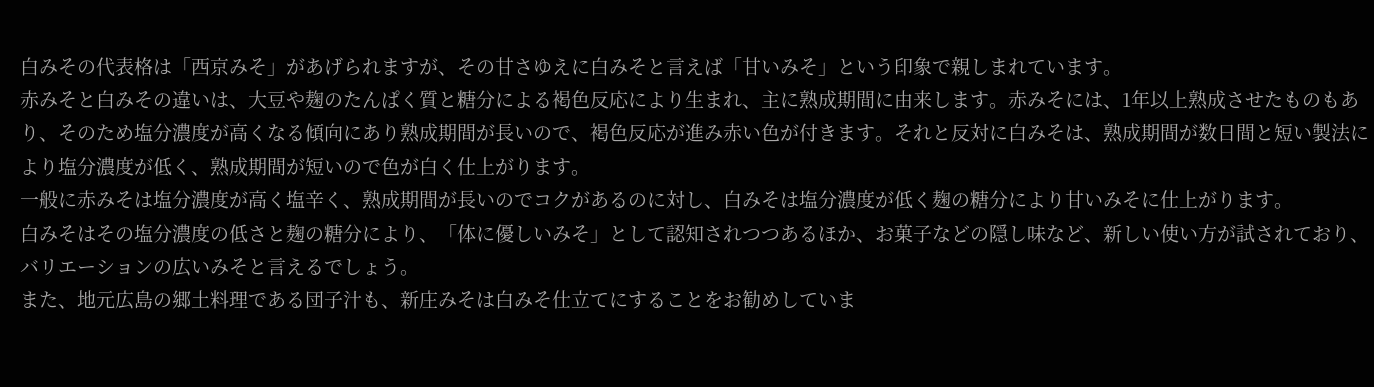白みその代表格は「西京みそ」があげられますが、その甘さゆえに白みそと言えば「甘いみそ」という印象で親しまれています。
赤みそと白みその違いは、大豆や麹のたんぱく質と糖分による褐色反応により生まれ、主に熟成期間に由来します。赤みそには、1年以上熟成させたものもあり、そのため塩分濃度が高くなる傾向にあり熟成期間が長いので、褐色反応が進み赤い色が付きます。それと反対に白みそは、熟成期間が数日間と短い製法により塩分濃度が低く、熟成期間が短いので色が白く仕上がります。
一般に赤みそは塩分濃度が高く塩辛く、熟成期間が長いのでコクがあるのに対し、白みそは塩分濃度が低く麹の糖分により甘いみそに仕上がります。
白みそはその塩分濃度の低さと麹の糖分により、「体に優しいみそ」として認知されつつあるほか、お菓子などの隠し味など、新しい使い方が試されており、バリエーションの広いみそと言えるでしょう。
また、地元広島の郷土料理である団子汁も、新庄みそは白みそ仕立てにすることをお勧めしていま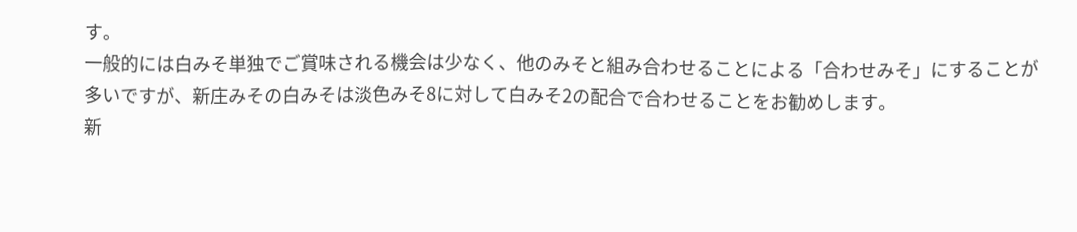す。
一般的には白みそ単独でご賞味される機会は少なく、他のみそと組み合わせることによる「合わせみそ」にすることが多いですが、新庄みその白みそは淡色みそ8に対して白みそ2の配合で合わせることをお勧めします。
新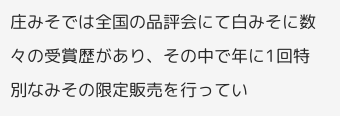庄みそでは全国の品評会にて白みそに数々の受賞歴があり、その中で年に1回特別なみその限定販売を行ってい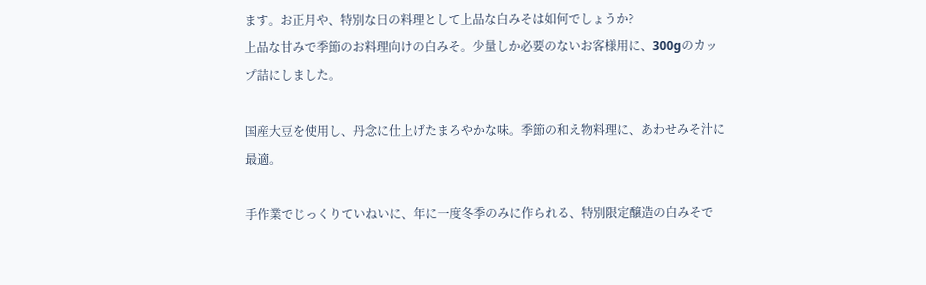ます。お正月や、特別な日の料理として上品な白みそは如何でしょうか?
上品な甘みで季節のお料理向けの白みそ。少量しか必要のないお客様用に、300gのカップ詰にしました。

国産大豆を使用し、丹念に仕上げたまろやかな味。季節の和え物料理に、あわせみそ汁に最適。

手作業でじっくりていねいに、年に一度冬季のみに作られる、特別限定醸造の白みそで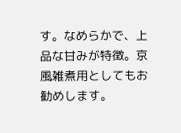す。なめらかで、上品な甘みが特徴。京風雑煮用としてもお勧めします。